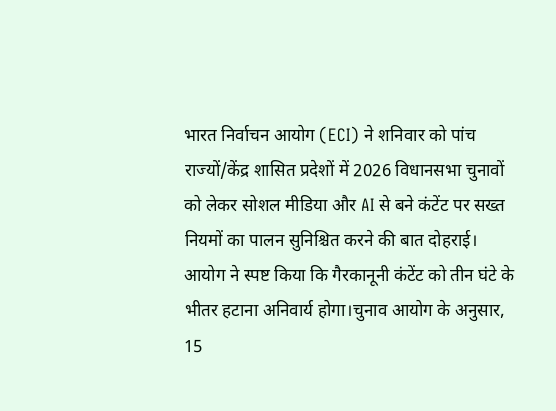भारत निर्वाचन आयोग (ECI) ने शनिवार को पांच राज्यों/केंद्र शासित प्रदेशों में 2026 विधानसभा चुनावों को लेकर सोशल मीडिया और AI से बने कंटेंट पर सख्त नियमों का पालन सुनिश्चित करने की बात दोहराई। आयोग ने स्पष्ट किया कि गैरकानूनी कंटेंट को तीन घंटे के भीतर हटाना अनिवार्य होगा।चुनाव आयोग के अनुसार, 15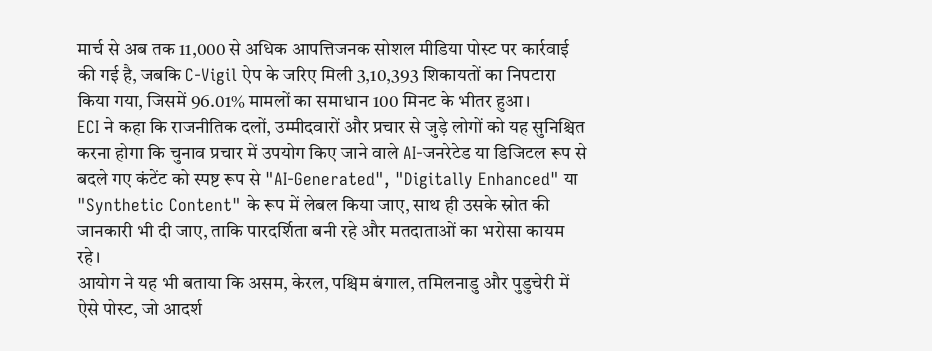मार्च से अब तक 11,000 से अधिक आपत्तिजनक सोशल मीडिया पोस्ट पर कार्रवाई की गई है, जबकि C-Vigil ऐप के जरिए मिली 3,10,393 शिकायतों का निपटारा किया गया, जिसमें 96.01% मामलों का समाधान 100 मिनट के भीतर हुआ।
ECI ने कहा कि राजनीतिक दलों, उम्मीदवारों और प्रचार से जुड़े लोगों को यह सुनिश्चित करना होगा कि चुनाव प्रचार में उपयोग किए जाने वाले AI-जनरेटेड या डिजिटल रूप से बदले गए कंटेंट को स्पष्ट रूप से "AI-Generated", "Digitally Enhanced" या "Synthetic Content" के रूप में लेबल किया जाए, साथ ही उसके स्रोत की जानकारी भी दी जाए, ताकि पारदर्शिता बनी रहे और मतदाताओं का भरोसा कायम रहे।
आयोग ने यह भी बताया कि असम, केरल, पश्चिम बंगाल, तमिलनाडु और पुडुचेरी में ऐसे पोस्ट, जो आदर्श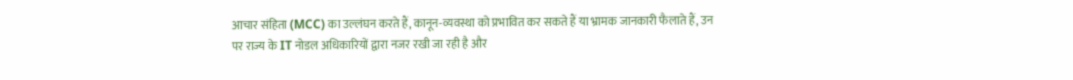आचार संहिता (MCC) का उल्लंघन करते हैं, कानून-व्यवस्था को प्रभावित कर सकते हैं या भ्रामक जानकारी फैलाते हैं, उन पर राज्य के IT नोडल अधिकारियों द्वारा नजर रखी जा रही है और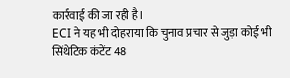कार्रवाई की जा रही है।
ECI ने यह भी दोहराया कि चुनाव प्रचार से जुड़ा कोई भी सिंथेटिक कंटेंट 48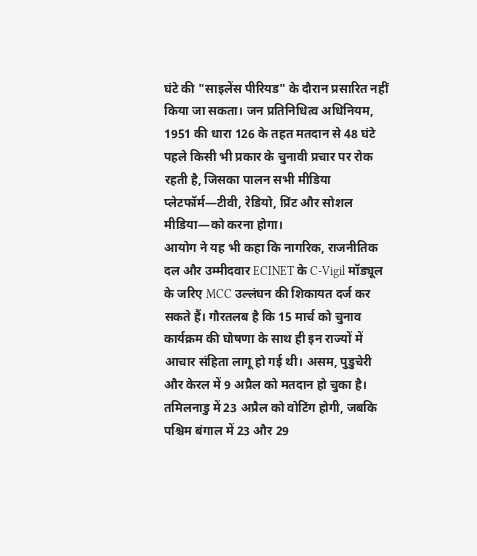घंटे की "साइलेंस पीरियड" के दौरान प्रसारित नहीं किया जा सकता। जन प्रतिनिधित्व अधिनियम, 1951 की धारा 126 के तहत मतदान से 48 घंटे पहले किसी भी प्रकार के चुनावी प्रचार पर रोक रहती है, जिसका पालन सभी मीडिया प्लेटफॉर्म—टीवी, रेडियो, प्रिंट और सोशल मीडिया—को करना होगा।
आयोग ने यह भी कहा कि नागरिक, राजनीतिक दल और उम्मीदवार ECINET के C-Vigil मॉड्यूल के जरिए MCC उल्लंघन की शिकायत दर्ज कर सकते हैं। गौरतलब है कि 15 मार्च को चुनाव कार्यक्रम की घोषणा के साथ ही इन राज्यों में आचार संहिता लागू हो गई थी। असम, पुडुचेरी और केरल में 9 अप्रैल को मतदान हो चुका है। तमिलनाडु में 23 अप्रैल को वोटिंग होगी, जबकि पश्चिम बंगाल में 23 और 29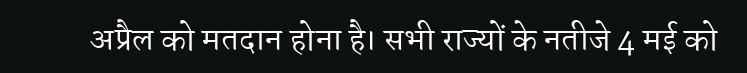अप्रैल को मतदान होना है। सभी राज्यों के नतीजे 4 मई को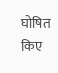घोषित किए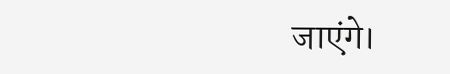जाएंगे।